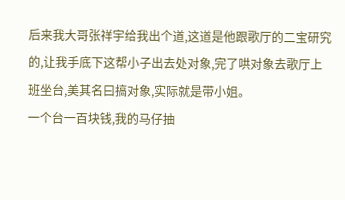后来我大哥张祥宇给我出个道,这道是他跟歌厅的二宝研究的,让我手底下这帮小子出去处对象,完了哄对象去歌厅上班坐台,美其名曰搞对象,实际就是带小姐。
一个台一百块钱,我的马仔抽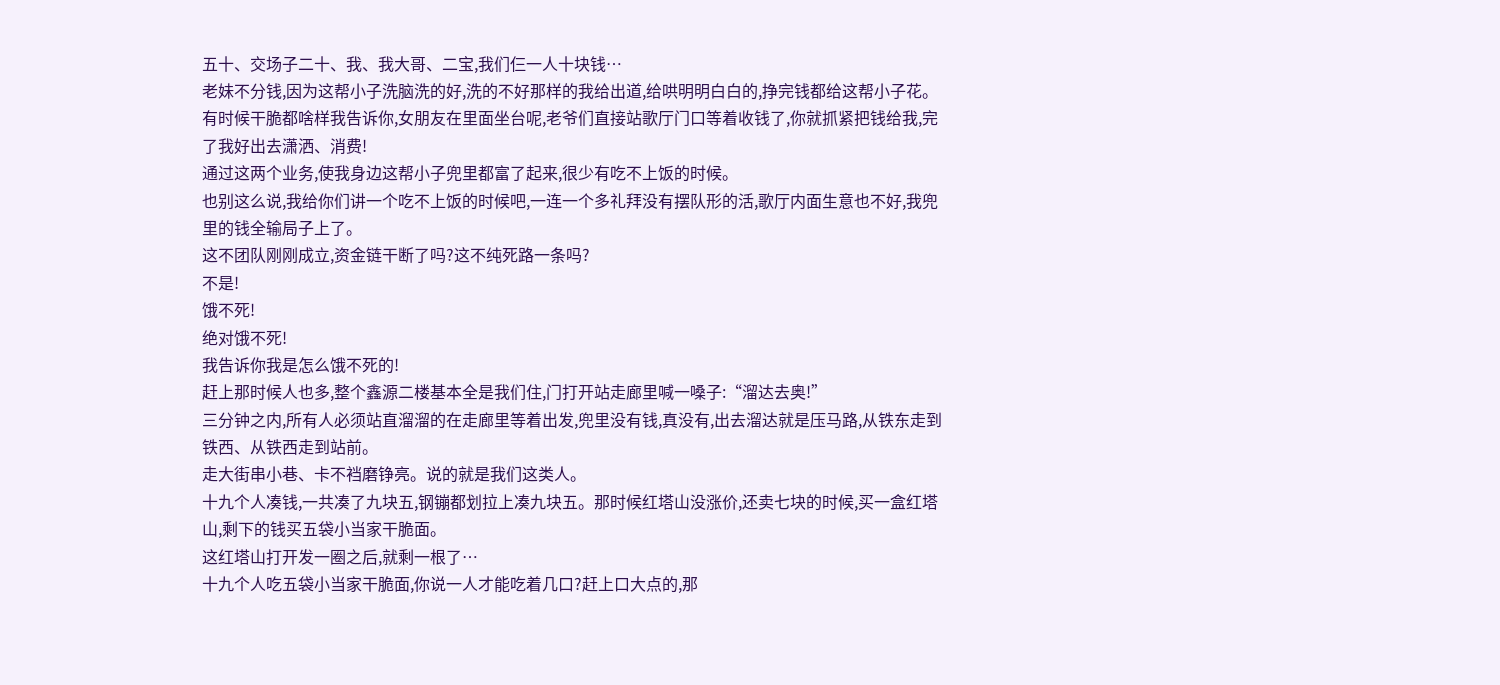五十、交场子二十、我、我大哥、二宝,我们仨一人十块钱…
老妹不分钱,因为这帮小子洗脑洗的好,洗的不好那样的我给出道,给哄明明白白的,挣完钱都给这帮小子花。
有时候干脆都啥样我告诉你,女朋友在里面坐台呢,老爷们直接站歌厅门口等着收钱了,你就抓紧把钱给我,完了我好出去潇洒、消费!
通过这两个业务,使我身边这帮小子兜里都富了起来,很少有吃不上饭的时候。
也别这么说,我给你们讲一个吃不上饭的时候吧,一连一个多礼拜没有摆队形的活,歌厅内面生意也不好,我兜里的钱全输局子上了。
这不团队刚刚成立,资金链干断了吗?这不纯死路一条吗?
不是!
饿不死!
绝对饿不死!
我告诉你我是怎么饿不死的!
赶上那时候人也多,整个鑫源二楼基本全是我们住,门打开站走廊里喊一嗓子:“溜达去奥!”
三分钟之内,所有人必须站直溜溜的在走廊里等着出发,兜里没有钱,真没有,出去溜达就是压马路,从铁东走到铁西、从铁西走到站前。
走大街串小巷、卡不裆磨铮亮。说的就是我们这类人。
十九个人凑钱,一共凑了九块五,钢镚都划拉上凑九块五。那时候红塔山没涨价,还卖七块的时候,买一盒红塔山,剩下的钱买五袋小当家干脆面。
这红塔山打开发一圈之后,就剩一根了…
十九个人吃五袋小当家干脆面,你说一人才能吃着几口?赶上口大点的,那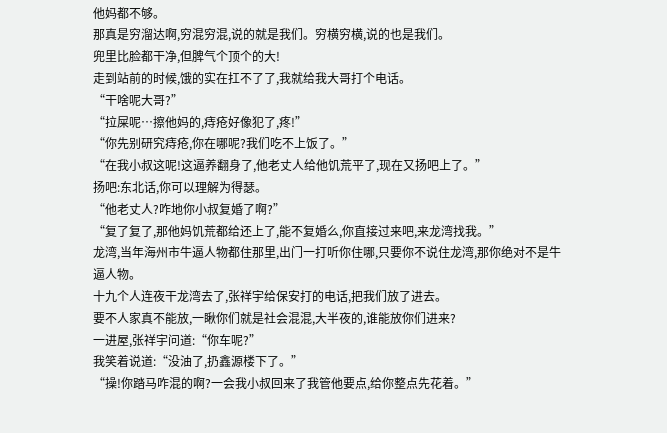他妈都不够。
那真是穷溜达啊,穷混穷混,说的就是我们。穷横穷横,说的也是我们。
兜里比脸都干净,但脾气个顶个的大!
走到站前的时候,饿的实在扛不了了,我就给我大哥打个电话。
“干啥呢大哥?”
“拉屎呢…擦他妈的,痔疮好像犯了,疼!”
“你先别研究痔疮,你在哪呢?我们吃不上饭了。”
“在我小叔这呢!这逼养翻身了,他老丈人给他饥荒平了,现在又扬吧上了。”
扬吧:东北话,你可以理解为得瑟。
“他老丈人?咋地你小叔复婚了啊?”
“复了复了,那他妈饥荒都给还上了,能不复婚么,你直接过来吧,来龙湾找我。”
龙湾,当年海州市牛逼人物都住那里,出门一打听你住哪,只要你不说住龙湾,那你绝对不是牛逼人物。
十九个人连夜干龙湾去了,张祥宇给保安打的电话,把我们放了进去。
要不人家真不能放,一瞅你们就是社会混混,大半夜的,谁能放你们进来?
一进屋,张祥宇问道:“你车呢?”
我笑着说道:“没油了,扔鑫源楼下了。”
“操!你踏马咋混的啊?一会我小叔回来了我管他要点,给你整点先花着。”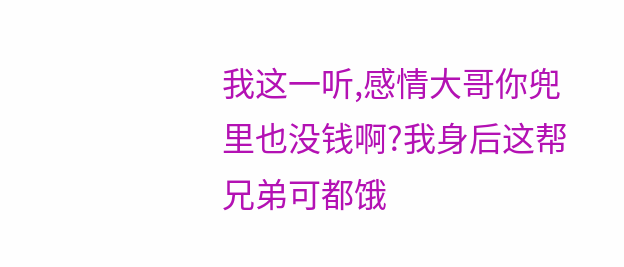我这一听,感情大哥你兜里也没钱啊?我身后这帮兄弟可都饿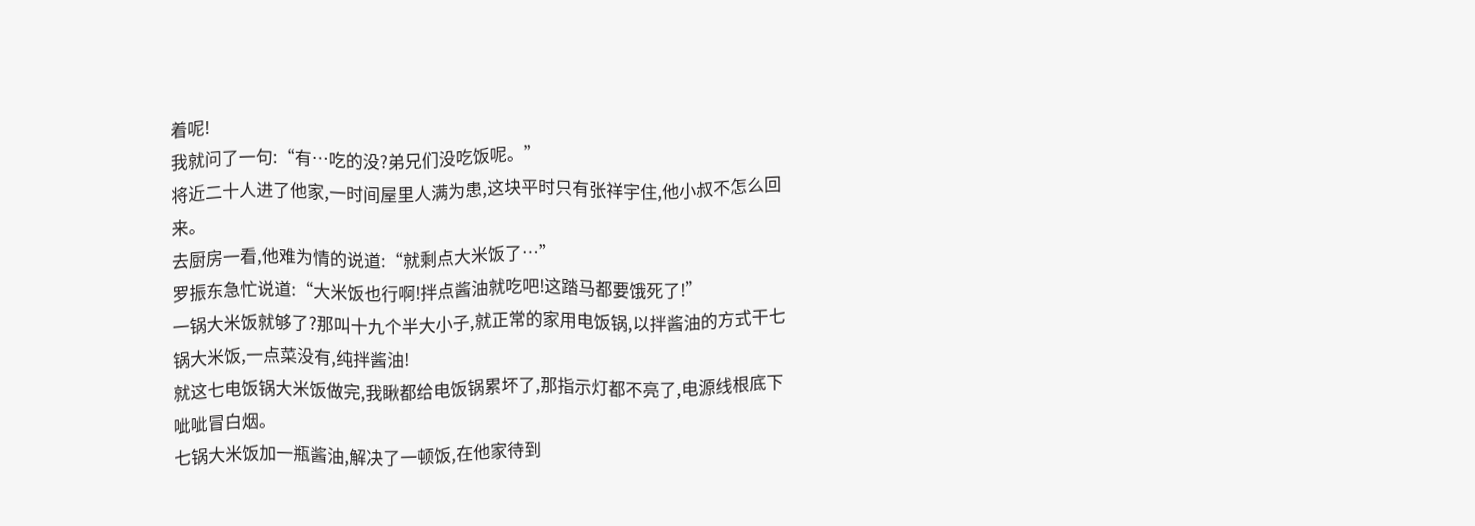着呢!
我就问了一句:“有…吃的没?弟兄们没吃饭呢。”
将近二十人进了他家,一时间屋里人满为患,这块平时只有张祥宇住,他小叔不怎么回来。
去厨房一看,他难为情的说道:“就剩点大米饭了…”
罗振东急忙说道:“大米饭也行啊!拌点酱油就吃吧!这踏马都要饿死了!”
一锅大米饭就够了?那叫十九个半大小子,就正常的家用电饭锅,以拌酱油的方式干七锅大米饭,一点菜没有,纯拌酱油!
就这七电饭锅大米饭做完,我瞅都给电饭锅累坏了,那指示灯都不亮了,电源线根底下呲呲冒白烟。
七锅大米饭加一瓶酱油,解决了一顿饭,在他家待到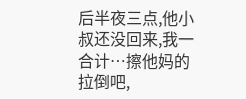后半夜三点,他小叔还没回来,我一合计…擦他妈的拉倒吧,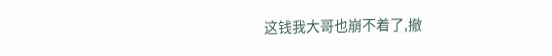这钱我大哥也崩不着了,撤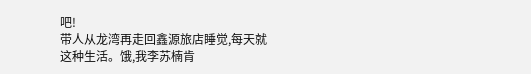吧!
带人从龙湾再走回鑫源旅店睡觉,每天就这种生活。饿,我李苏楠肯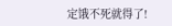定饿不死就得了!